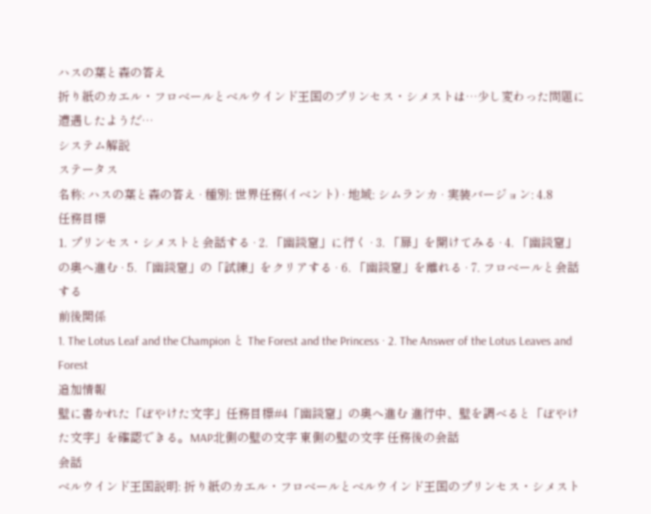ハスの葉と森の答え
折り紙のカエル・フロベールとベルウインド王国のプリンセス・シメストは…少し変わった問題に遭遇したようだ…
システム解説
ステータス
名称: ハスの葉と森の答え · 種別: 世界任務(イベント) · 地域: シムランカ · 実装バージョン: 4.8
任務目標
1. プリンセス・シメストと会話する · 2. 「幽談窟」に行く · 3. 「扉」を開けてみる · 4. 「幽談窟」の奥へ進む · 5. 「幽談窟」の「試練」をクリアする · 6. 「幽談窟」を離れる · 7. フロベールと会話する
前後関係
1. The Lotus Leaf and the Champion と The Forest and the Princess · 2. The Answer of the Lotus Leaves and Forest
追加情報
壁に書かれた「ぼやけた文字」任務目標#4「幽談窟」の奥へ進む 進行中、壁を調べると「ぼやけた文字」を確認できる。MAP北側の壁の文字 東側の壁の文字 任務後の会話
会話
ベルウインド王国説明: 折り紙のカエル・フロベールとベルウインド王国のプリンセス・シメスト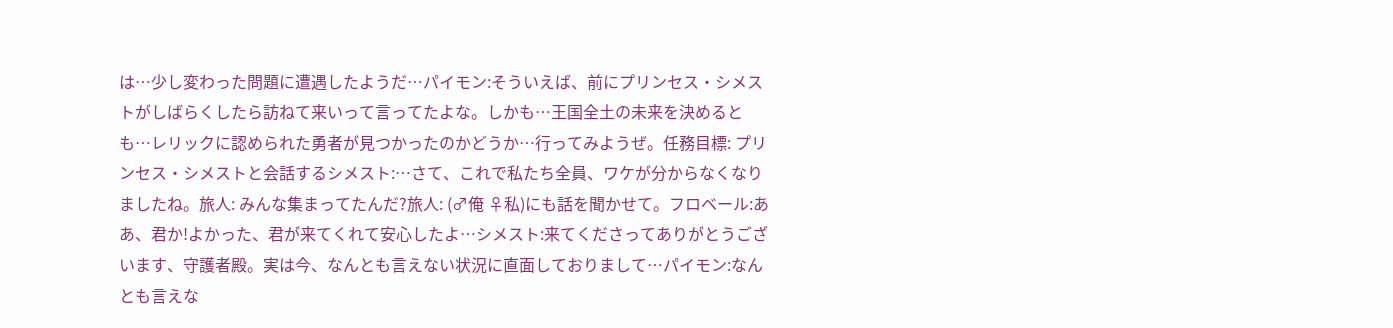は…少し変わった問題に遭遇したようだ…パイモン:そういえば、前にプリンセス・シメストがしばらくしたら訪ねて来いって言ってたよな。しかも…王国全土の未来を決めるとも…レリックに認められた勇者が見つかったのかどうか…行ってみようぜ。任務目標: プリンセス・シメストと会話するシメスト:…さて、これで私たち全員、ワケが分からなくなりましたね。旅人: みんな集まってたんだ?旅人: (♂俺 ♀私)にも話を聞かせて。フロベール:ああ、君か!よかった、君が来てくれて安心したよ…シメスト:来てくださってありがとうございます、守護者殿。実は今、なんとも言えない状況に直面しておりまして…パイモン:なんとも言えな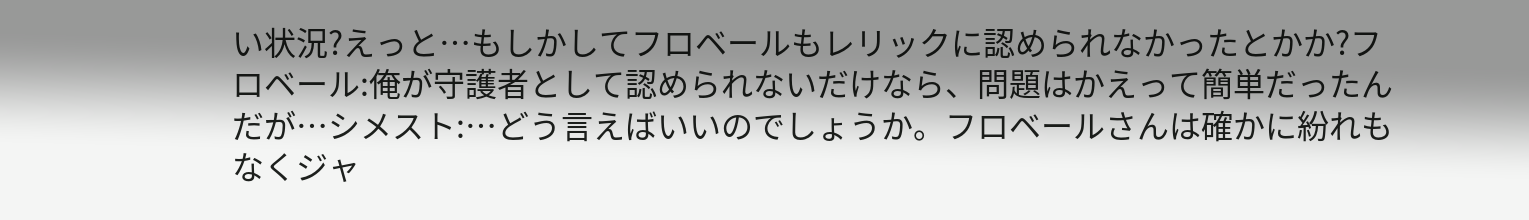い状況?えっと…もしかしてフロベールもレリックに認められなかったとかか?フロベール:俺が守護者として認められないだけなら、問題はかえって簡単だったんだが…シメスト:…どう言えばいいのでしょうか。フロベールさんは確かに紛れもなくジャ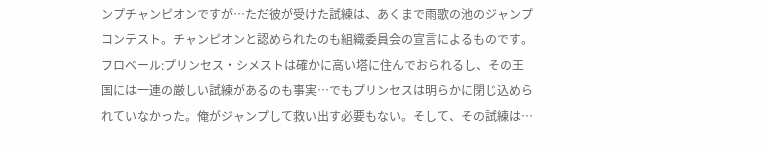ンプチャンピオンですが…ただ彼が受けた試練は、あくまで雨歌の池のジャンプコンテスト。チャンピオンと認められたのも組織委員会の宣言によるものです。フロベール:プリンセス・シメストは確かに高い塔に住んでおられるし、その王国には一連の厳しい試練があるのも事実…でもプリンセスは明らかに閉じ込められていなかった。俺がジャンプして救い出す必要もない。そして、その試練は…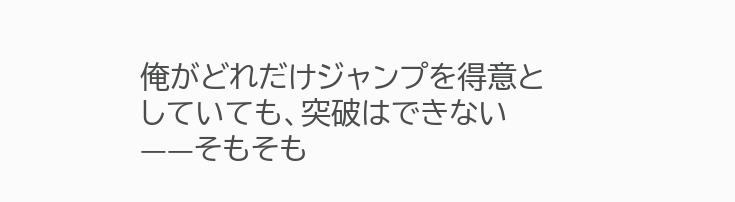俺がどれだけジャンプを得意としていても、突破はできない——そもそも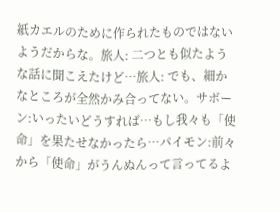紙カエルのために作られたものではないようだからな。旅人: 二つとも似たような話に聞こえたけど…旅人: でも、細かなところが全然かみ合ってない。サボーン:いったいどうすれば…もし我々も「使命」を果たせなかったら…パイモン:前々から「使命」がうんぬんって言ってるよ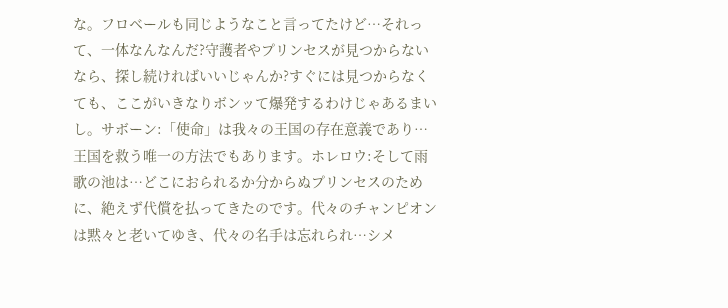な。フロベールも同じようなこと言ってたけど…それって、一体なんなんだ?守護者やプリンセスが見つからないなら、探し続ければいいじゃんか?すぐには見つからなくても、ここがいきなりボンッて爆発するわけじゃあるまいし。サボーン:「使命」は我々の王国の存在意義であり…王国を救う唯一の方法でもあります。ホレロウ:そして雨歌の池は…どこにおられるか分からぬプリンセスのために、絶えず代償を払ってきたのです。代々のチャンピオンは黙々と老いてゆき、代々の名手は忘れられ…シメ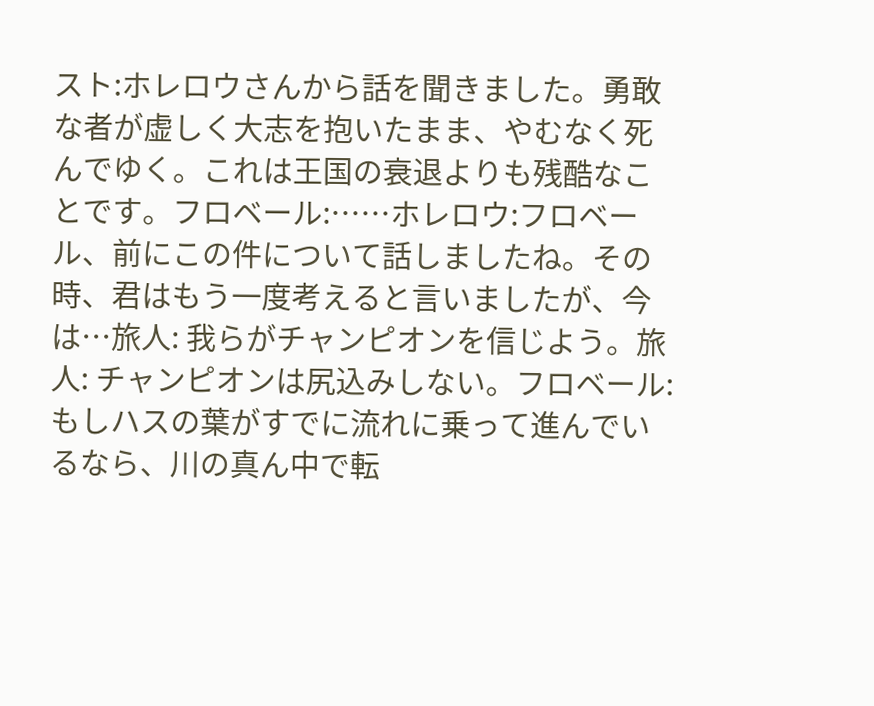スト:ホレロウさんから話を聞きました。勇敢な者が虚しく大志を抱いたまま、やむなく死んでゆく。これは王国の衰退よりも残酷なことです。フロベール:……ホレロウ:フロベール、前にこの件について話しましたね。その時、君はもう一度考えると言いましたが、今は…旅人: 我らがチャンピオンを信じよう。旅人: チャンピオンは尻込みしない。フロベール:もしハスの葉がすでに流れに乗って進んでいるなら、川の真ん中で転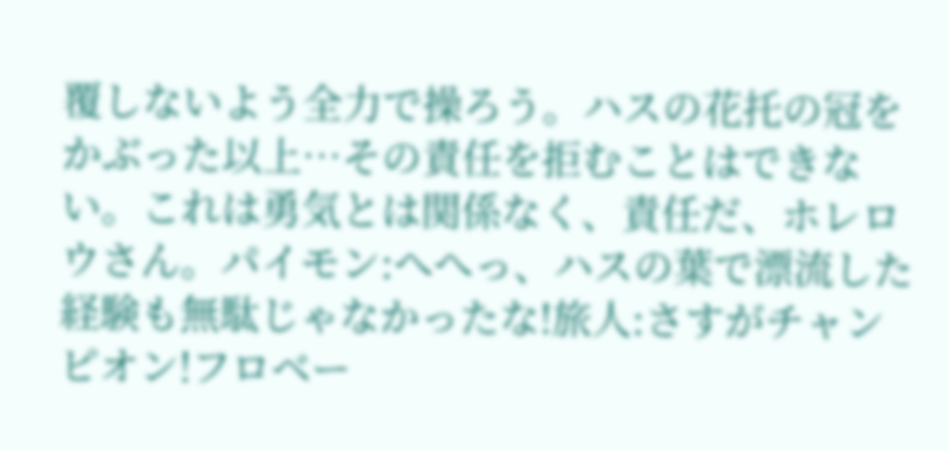覆しないよう全力で操ろう。ハスの花托の冠をかぶった以上…その責任を拒むことはできない。これは勇気とは関係なく、責任だ、ホレロウさん。パイモン:へへっ、ハスの葉で漂流した経験も無駄じゃなかったな!旅人:さすがチャンピオン!フロベー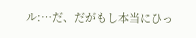ル:…だ、だがもし本当にひっ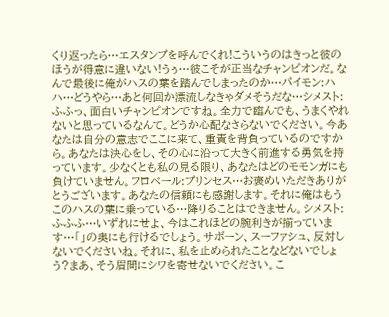くり返ったら…エスタンプを呼んでくれ!こういうのはきっと彼のほうが得意に違いない!うぅ…彼こそが正当なチャンピオンだ。なんで最後に俺がハスの葉を踏んでしまったのか…パイモン:ハハ…どうやら…あと何回か漂流しなきゃダメそうだな…シメスト:ふふっ、面白いチャンピオンですね。全力で臨んでも、うまくやれないと思っているなんて。どうか心配なさらないでください。今あなたは自分の意志でここに来て、重責を背負っているのですから。あなたは決心をし、その心に沿って大きく前進する勇気を持っています。少なくとも私の見る限り、あなたはどのモモンガにも負けていません。フロベール:プリンセス…お褒めいただきありがとうございます。あなたの信頼にも感謝します。それに俺はもうこのハスの葉に乗っている…降りることはできません。シメスト:ふふふ…いずれにせよ、今はこれほどの腕利きが揃っています…「」の奥にも行けるでしょう。サボーン、スーファシュ、反対しないでくださいね。それに、私を止められたことなどないでしょう?まあ、そう眉間にシワを寄せないでください。こ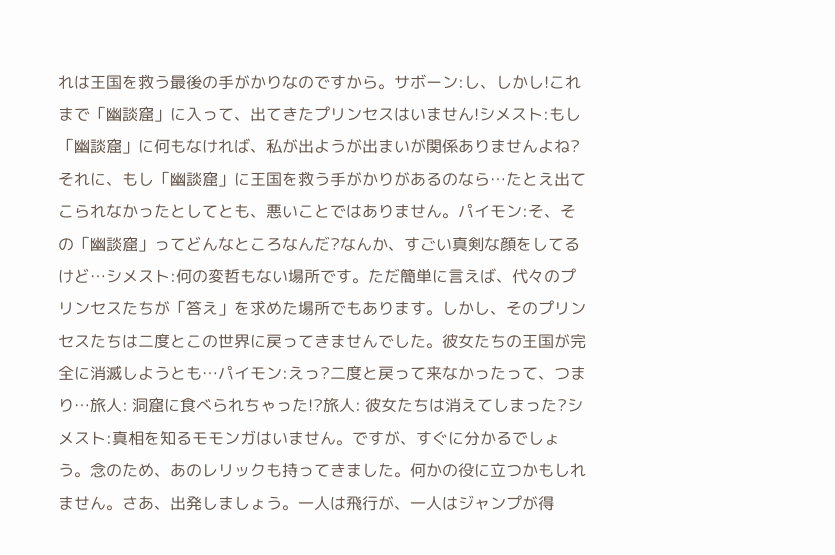れは王国を救う最後の手がかりなのですから。サボーン:し、しかし!これまで「幽談窟」に入って、出てきたプリンセスはいません!シメスト:もし「幽談窟」に何もなければ、私が出ようが出まいが関係ありませんよね?それに、もし「幽談窟」に王国を救う手がかりがあるのなら…たとえ出てこられなかったとしてとも、悪いことではありません。パイモン:そ、その「幽談窟」ってどんなところなんだ?なんか、すごい真剣な顔をしてるけど…シメスト:何の変哲もない場所です。ただ簡単に言えば、代々のプリンセスたちが「答え」を求めた場所でもあります。しかし、そのプリンセスたちは二度とこの世界に戻ってきませんでした。彼女たちの王国が完全に消滅しようとも…パイモン:えっ?二度と戻って来なかったって、つまり…旅人: 洞窟に食べられちゃった!?旅人: 彼女たちは消えてしまった?シメスト:真相を知るモモンガはいません。ですが、すぐに分かるでしょう。念のため、あのレリックも持ってきました。何かの役に立つかもしれません。さあ、出発しましょう。一人は飛行が、一人はジャンプが得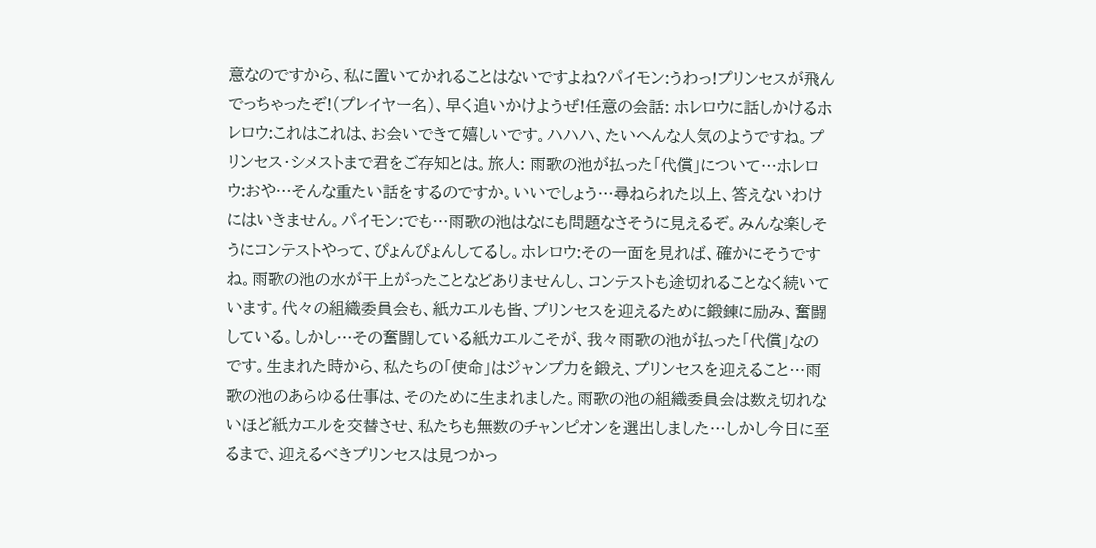意なのですから、私に置いてかれることはないですよね?パイモン:うわっ!プリンセスが飛んでっちゃったぞ!(プレイヤー名)、早く追いかけようぜ!任意の会話: ホレロウに話しかけるホレロウ:これはこれは、お会いできて嬉しいです。ハハハ、たいへんな人気のようですね。プリンセス・シメストまで君をご存知とは。旅人: 雨歌の池が払った「代償」について…ホレロウ:おや…そんな重たい話をするのですか。いいでしょう…尋ねられた以上、答えないわけにはいきません。パイモン:でも…雨歌の池はなにも問題なさそうに見えるぞ。みんな楽しそうにコンテストやって、ぴょんぴょんしてるし。ホレロウ:その一面を見れば、確かにそうですね。雨歌の池の水が干上がったことなどありませんし、コンテストも途切れることなく続いています。代々の組織委員会も、紙カエルも皆、プリンセスを迎えるために鍛錬に励み、奮闘している。しかし…その奮闘している紙カエルこそが、我々雨歌の池が払った「代償」なのです。生まれた時から、私たちの「使命」はジャンプ力を鍛え、プリンセスを迎えること…雨歌の池のあらゆる仕事は、そのために生まれました。雨歌の池の組織委員会は数え切れないほど紙カエルを交替させ、私たちも無数のチャンピオンを選出しました…しかし今日に至るまで、迎えるべきプリンセスは見つかっ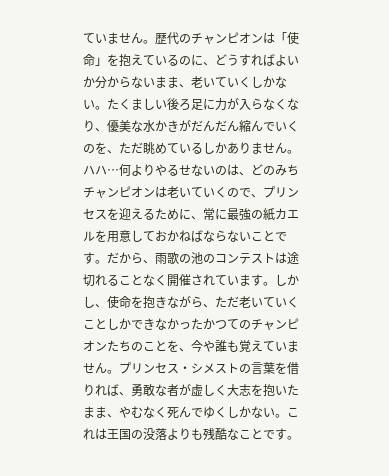ていません。歴代のチャンピオンは「使命」を抱えているのに、どうすればよいか分からないまま、老いていくしかない。たくましい後ろ足に力が入らなくなり、優美な水かきがだんだん縮んでいくのを、ただ眺めているしかありません。ハハ…何よりやるせないのは、どのみちチャンピオンは老いていくので、プリンセスを迎えるために、常に最強の紙カエルを用意しておかねばならないことです。だから、雨歌の池のコンテストは途切れることなく開催されています。しかし、使命を抱きながら、ただ老いていくことしかできなかったかつてのチャンピオンたちのことを、今や誰も覚えていません。プリンセス・シメストの言葉を借りれば、勇敢な者が虚しく大志を抱いたまま、やむなく死んでゆくしかない。これは王国の没落よりも残酷なことです。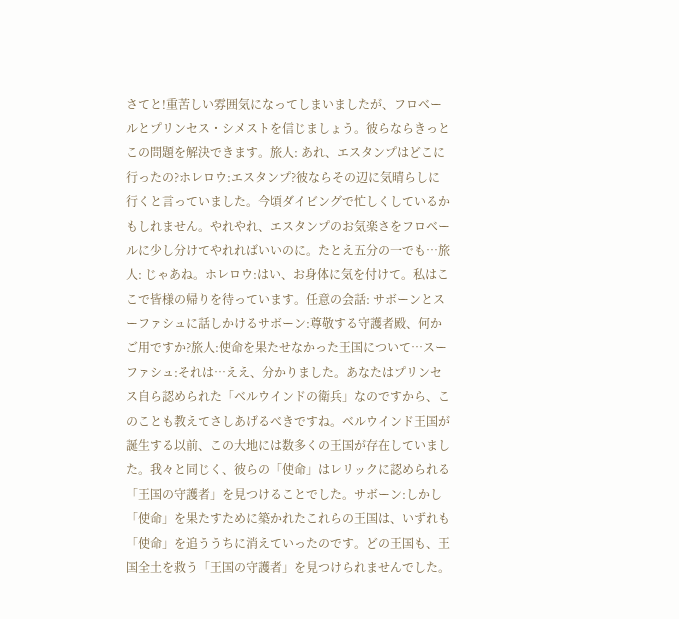さてと!重苦しい雰囲気になってしまいましたが、フロベールとプリンセス・シメストを信じましょう。彼らならきっとこの問題を解決できます。旅人: あれ、エスタンプはどこに行ったの?ホレロウ:エスタンプ?彼ならその辺に気晴らしに行くと言っていました。今頃ダイビングで忙しくしているかもしれません。やれやれ、エスタンプのお気楽さをフロベールに少し分けてやれればいいのに。たとえ五分の一でも…旅人: じゃあね。ホレロウ:はい、お身体に気を付けて。私はここで皆様の帰りを待っています。任意の会話: サボーンとスーファシュに話しかけるサボーン:尊敬する守護者殿、何かご用ですか?旅人:使命を果たせなかった王国について…スーファシュ:それは…ええ、分かりました。あなたはプリンセス自ら認められた「ベルウインドの衛兵」なのですから、このことも教えてさしあげるべきですね。ベルウインド王国が誕生する以前、この大地には数多くの王国が存在していました。我々と同じく、彼らの「使命」はレリックに認められる「王国の守護者」を見つけることでした。サボーン:しかし「使命」を果たすために築かれたこれらの王国は、いずれも「使命」を追ううちに消えていったのです。どの王国も、王国全土を救う「王国の守護者」を見つけられませんでした。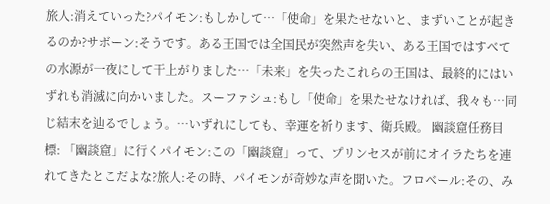旅人:消えていった?パイモン:もしかして…「使命」を果たせないと、まずいことが起きるのか?サボーン:そうです。ある王国では全国民が突然声を失い、ある王国ではすべての水源が一夜にして干上がりました…「未来」を失ったこれらの王国は、最終的にはいずれも消滅に向かいました。スーファシュ:もし「使命」を果たせなければ、我々も…同じ結末を辿るでしょう。…いずれにしても、幸運を祈ります、衛兵殿。 幽談窟任務目標: 「幽談窟」に行くパイモン:この「幽談窟」って、プリンセスが前にオイラたちを連れてきたとこだよな?旅人:その時、パイモンが奇妙な声を聞いた。フロベール:その、み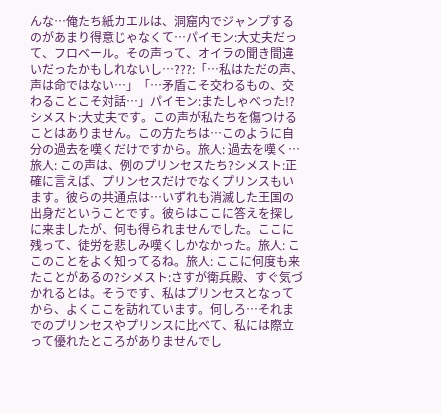んな…俺たち紙カエルは、洞窟内でジャンプするのがあまり得意じゃなくて…パイモン:大丈夫だって、フロベール。その声って、オイラの聞き間違いだったかもしれないし…???:「…私はただの声、声は命ではない…」「…矛盾こそ交わるもの、交わることこそ対話…」パイモン:またしゃべった!?シメスト:大丈夫です。この声が私たちを傷つけることはありません。この方たちは…このように自分の過去を嘆くだけですから。旅人: 過去を嘆く…旅人: この声は、例のプリンセスたち?シメスト:正確に言えば、プリンセスだけでなくプリンスもいます。彼らの共通点は…いずれも消滅した王国の出身だということです。彼らはここに答えを探しに来ましたが、何も得られませんでした。ここに残って、徒労を悲しみ嘆くしかなかった。旅人: ここのことをよく知ってるね。旅人: ここに何度も来たことがあるの?シメスト:さすが衛兵殿、すぐ気づかれるとは。そうです、私はプリンセスとなってから、よくここを訪れています。何しろ…それまでのプリンセスやプリンスに比べて、私には際立って優れたところがありませんでし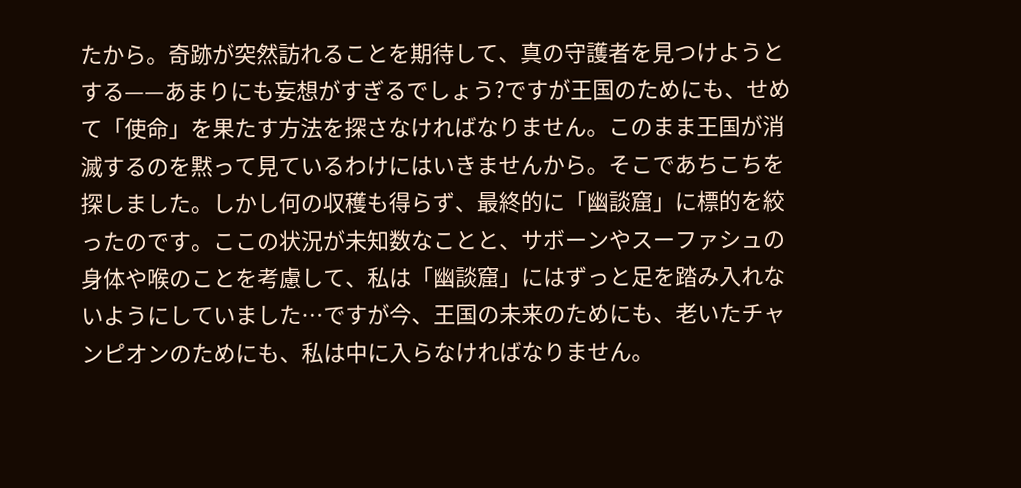たから。奇跡が突然訪れることを期待して、真の守護者を見つけようとする——あまりにも妄想がすぎるでしょう?ですが王国のためにも、せめて「使命」を果たす方法を探さなければなりません。このまま王国が消滅するのを黙って見ているわけにはいきませんから。そこであちこちを探しました。しかし何の収穫も得らず、最終的に「幽談窟」に標的を絞ったのです。ここの状況が未知数なことと、サボーンやスーファシュの身体や喉のことを考慮して、私は「幽談窟」にはずっと足を踏み入れないようにしていました…ですが今、王国の未来のためにも、老いたチャンピオンのためにも、私は中に入らなければなりません。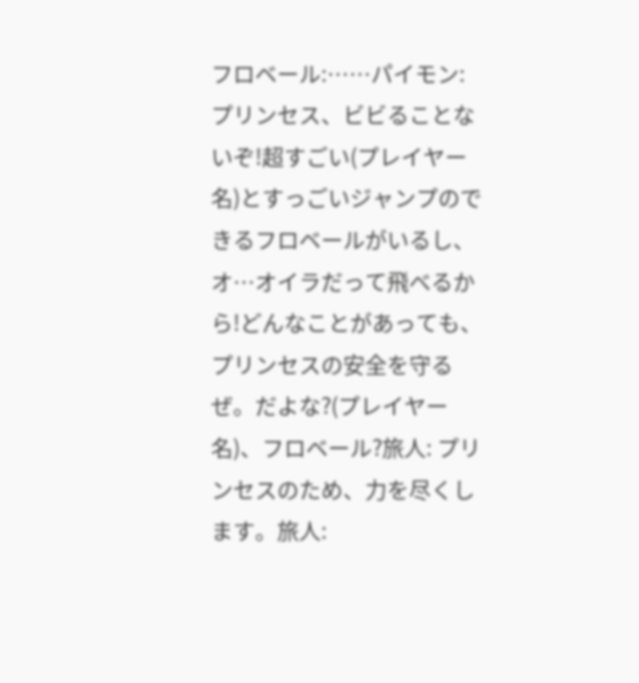フロベール:……パイモン:プリンセス、ビビることないぞ!超すごい(プレイヤー名)とすっごいジャンプのできるフロベールがいるし、オ…オイラだって飛べるから!どんなことがあっても、プリンセスの安全を守るぜ。だよな?(プレイヤー名)、フロベール?旅人: プリンセスのため、力を尽くします。旅人: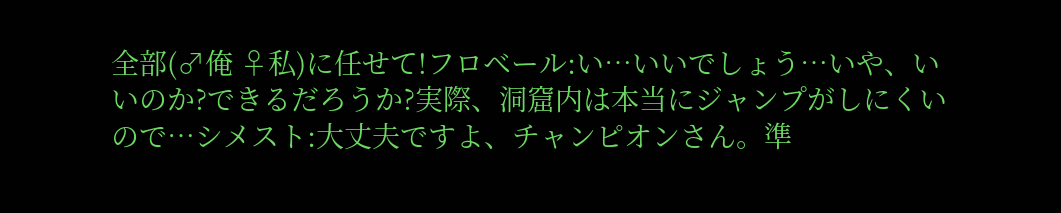全部(♂俺 ♀私)に任せて!フロベール:い…いいでしょう…いや、いいのか?できるだろうか?実際、洞窟内は本当にジャンプがしにくいので…シメスト:大丈夫ですよ、チャンピオンさん。準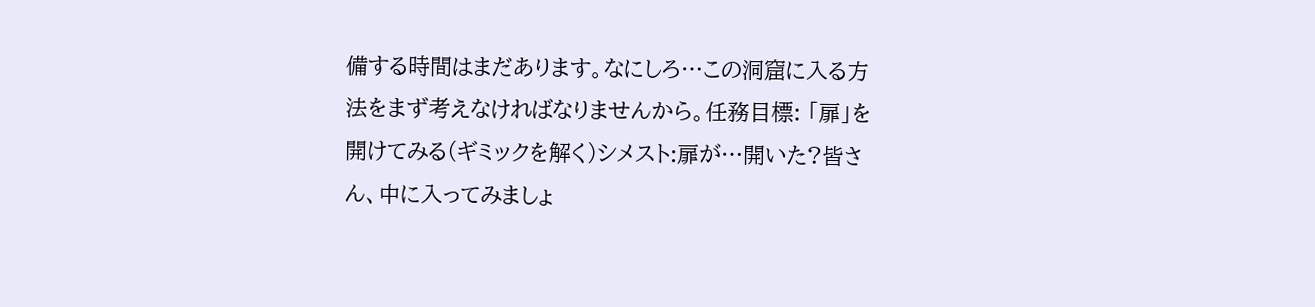備する時間はまだあります。なにしろ…この洞窟に入る方法をまず考えなければなりませんから。任務目標: 「扉」を開けてみる(ギミックを解く)シメスト:扉が…開いた?皆さん、中に入ってみましょ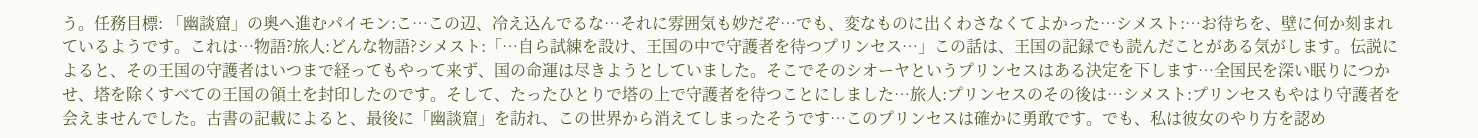う。任務目標: 「幽談窟」の奥へ進むパイモン:こ…この辺、冷え込んでるな…それに雰囲気も妙だぞ…でも、変なものに出くわさなくてよかった…シメスト:…お待ちを、壁に何か刻まれているようです。これは…物語?旅人:どんな物語?シメスト:「…自ら試練を設け、王国の中で守護者を待つプリンセス…」この話は、王国の記録でも読んだことがある気がします。伝説によると、その王国の守護者はいつまで経ってもやって来ず、国の命運は尽きようとしていました。そこでそのシオーヤというプリンセスはある決定を下します…全国民を深い眠りにつかせ、塔を除くすべての王国の領土を封印したのです。そして、たったひとりで塔の上で守護者を待つことにしました…旅人:プリンセスのその後は…シメスト:プリンセスもやはり守護者を会えませんでした。古書の記載によると、最後に「幽談窟」を訪れ、この世界から消えてしまったそうです…このプリンセスは確かに勇敢です。でも、私は彼女のやり方を認め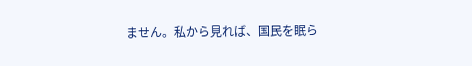ません。私から見れば、国民を眠ら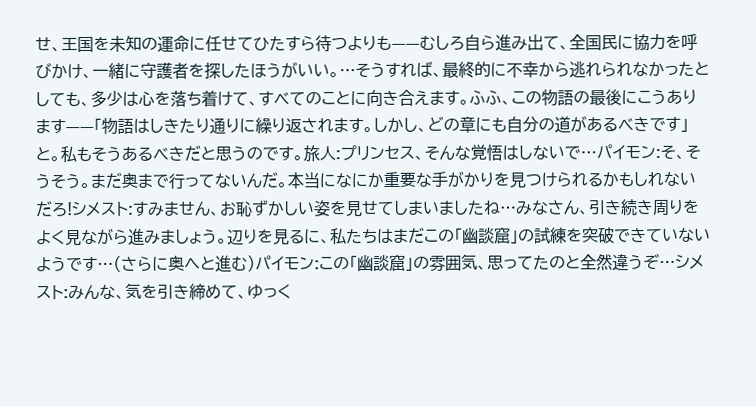せ、王国を未知の運命に任せてひたすら待つよりも——むしろ自ら進み出て、全国民に協力を呼びかけ、一緒に守護者を探したほうがいい。…そうすれば、最終的に不幸から逃れられなかったとしても、多少は心を落ち着けて、すべてのことに向き合えます。ふふ、この物語の最後にこうあります——「物語はしきたり通りに繰り返されます。しかし、どの章にも自分の道があるべきです」と。私もそうあるべきだと思うのです。旅人:プリンセス、そんな覚悟はしないで…パイモン:そ、そうそう。まだ奥まで行ってないんだ。本当になにか重要な手がかりを見つけられるかもしれないだろ!シメスト:すみません、お恥ずかしい姿を見せてしまいましたね…みなさん、引き続き周りをよく見ながら進みましょう。辺りを見るに、私たちはまだこの「幽談窟」の試練を突破できていないようです…(さらに奥へと進む)パイモン:この「幽談窟」の雰囲気、思ってたのと全然違うぞ…シメスト:みんな、気を引き締めて、ゆっく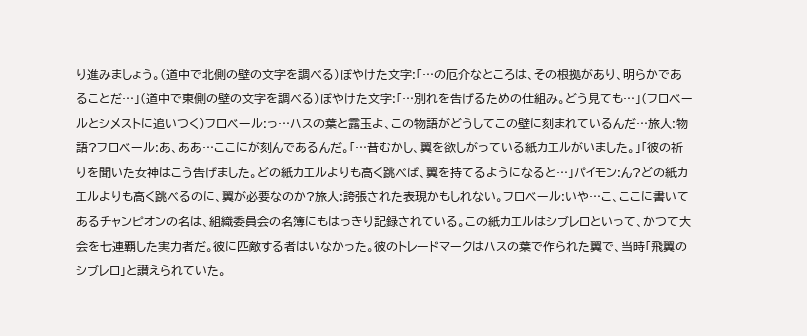り進みましょう。(道中で北側の壁の文字を調べる)ぼやけた文字:「…の厄介なところは、その根拠があり、明らかであることだ…」(道中で東側の壁の文字を調べる)ぼやけた文字:「…別れを告げるための仕組み。どう見ても…」(フロベールとシメストに追いつく)フロベール:っ…ハスの葉と露玉よ、この物語がどうしてこの壁に刻まれているんだ…旅人:物語?フロベール:あ、ああ…ここにが刻んであるんだ。「…昔むかし、翼を欲しがっている紙カエルがいました。」「彼の祈りを聞いた女神はこう告げました。どの紙カエルよりも高く跳べば、翼を持てるようになると…」パイモン:ん?どの紙カエルよりも高く跳べるのに、翼が必要なのか?旅人:誇張された表現かもしれない。フロベール:いや…こ、ここに書いてあるチャンピオンの名は、組織委員会の名簿にもはっきり記録されている。この紙カエルはシブレロといって、かつて大会を七連覇した実力者だ。彼に匹敵する者はいなかった。彼のトレードマークはハスの葉で作られた翼で、当時「飛翼のシブレロ」と讃えられていた。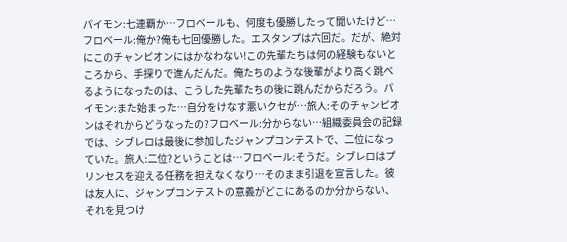パイモン:七連覇か…フロベールも、何度も優勝したって聞いたけど…フロベール:俺か?俺も七回優勝した。エスタンプは六回だ。だが、絶対にこのチャンピオンにはかなわない!この先輩たちは何の経験もないところから、手探りで進んだんだ。俺たちのような後輩がより高く跳べるようになったのは、こうした先輩たちの後に跳んだからだろう。パイモン:また始まった…自分をけなす悪いクセが…旅人:そのチャンピオンはそれからどうなったの?フロベール:分からない…組織委員会の記録では、シブレロは最後に参加したジャンプコンテストで、二位になっていた。旅人:二位?ということは…フロベール:そうだ。シブレロはプリンセスを迎える任務を担えなくなり…そのまま引退を宣言した。彼は友人に、ジャンプコンテストの意義がどこにあるのか分からない、それを見つけ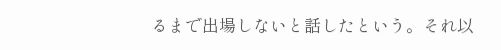るまで出場しないと話したという。それ以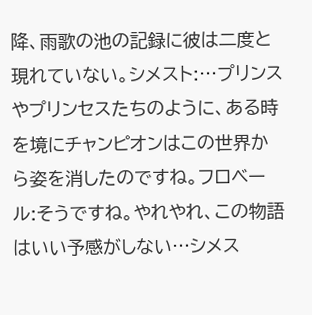降、雨歌の池の記録に彼は二度と現れていない。シメスト:…プリンスやプリンセスたちのように、ある時を境にチャンピオンはこの世界から姿を消したのですね。フロベール:そうですね。やれやれ、この物語はいい予感がしない…シメス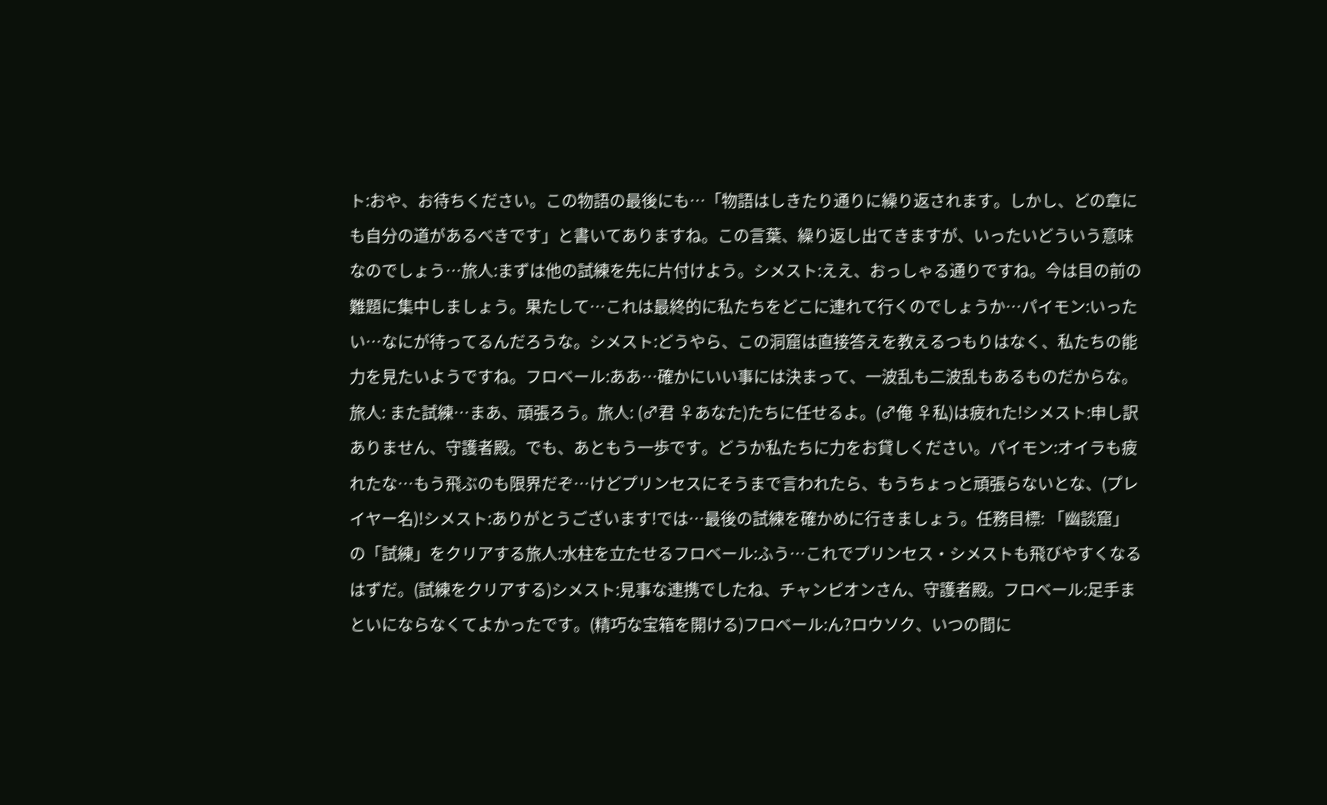ト:おや、お待ちください。この物語の最後にも…「物語はしきたり通りに繰り返されます。しかし、どの章にも自分の道があるべきです」と書いてありますね。この言葉、繰り返し出てきますが、いったいどういう意味なのでしょう…旅人:まずは他の試練を先に片付けよう。シメスト:ええ、おっしゃる通りですね。今は目の前の難題に集中しましょう。果たして…これは最終的に私たちをどこに連れて行くのでしょうか…パイモン:いったい…なにが待ってるんだろうな。シメスト:どうやら、この洞窟は直接答えを教えるつもりはなく、私たちの能力を見たいようですね。フロベール:ああ…確かにいい事には決まって、一波乱も二波乱もあるものだからな。旅人: また試練…まあ、頑張ろう。旅人: (♂君 ♀あなた)たちに任せるよ。(♂俺 ♀私)は疲れた!シメスト:申し訳ありません、守護者殿。でも、あともう一歩です。どうか私たちに力をお貸しください。パイモン:オイラも疲れたな…もう飛ぶのも限界だぞ…けどプリンセスにそうまで言われたら、もうちょっと頑張らないとな、(プレイヤー名)!シメスト:ありがとうございます!では…最後の試練を確かめに行きましょう。任務目標: 「幽談窟」の「試練」をクリアする旅人:水柱を立たせるフロベール:ふう…これでプリンセス・シメストも飛びやすくなるはずだ。(試練をクリアする)シメスト:見事な連携でしたね、チャンピオンさん、守護者殿。フロベール:足手まといにならなくてよかったです。(精巧な宝箱を開ける)フロベール:ん?ロウソク、いつの間に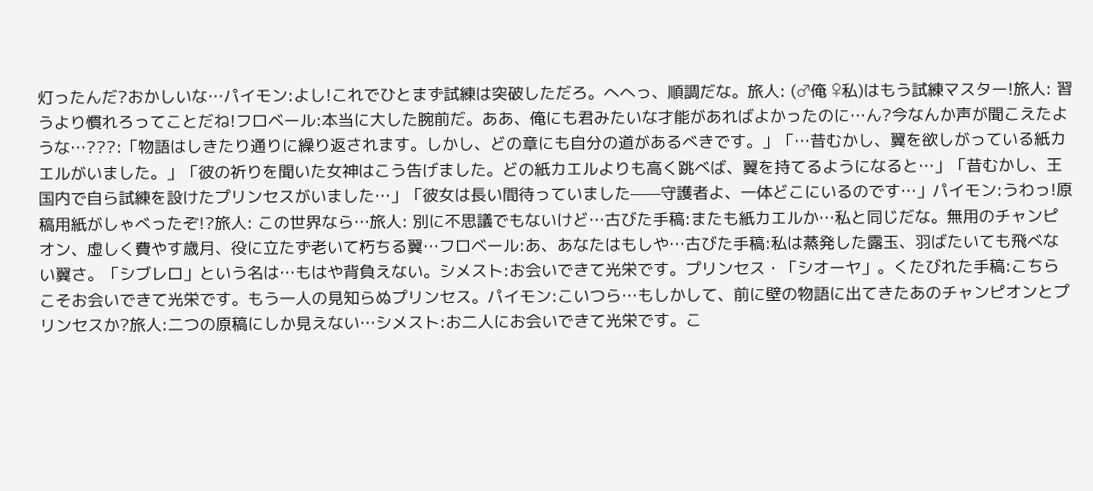灯ったんだ?おかしいな…パイモン:よし!これでひとまず試練は突破しただろ。へへっ、順調だな。旅人: (♂俺 ♀私)はもう試練マスター!旅人: 習うより慣れろってことだね!フロベール:本当に大した腕前だ。ああ、俺にも君みたいな才能があればよかったのに…ん?今なんか声が聞こえたような…???:「物語はしきたり通りに繰り返されます。しかし、どの章にも自分の道があるべきです。」「…昔むかし、翼を欲しがっている紙カエルがいました。」「彼の祈りを聞いた女神はこう告げました。どの紙カエルよりも高く跳べば、翼を持てるようになると…」「昔むかし、王国内で自ら試練を設けたプリンセスがいました…」「彼女は長い間待っていました——守護者よ、一体どこにいるのです…」パイモン:うわっ!原稿用紙がしゃべったぞ!?旅人: この世界なら…旅人: 別に不思議でもないけど…古びた手稿:またも紙カエルか…私と同じだな。無用のチャンピオン、虚しく費やす歳月、役に立たず老いて朽ちる翼…フロベール:あ、あなたはもしや…古びた手稿:私は蒸発した露玉、羽ばたいても飛べない翼さ。「シブレロ」という名は…もはや背負えない。シメスト:お会いできて光栄です。プリンセス・「シオーヤ」。くたびれた手稿:こちらこそお会いできて光栄です。もう一人の見知らぬプリンセス。パイモン:こいつら…もしかして、前に壁の物語に出てきたあのチャンピオンとプリンセスか?旅人:二つの原稿にしか見えない…シメスト:お二人にお会いできて光栄です。こ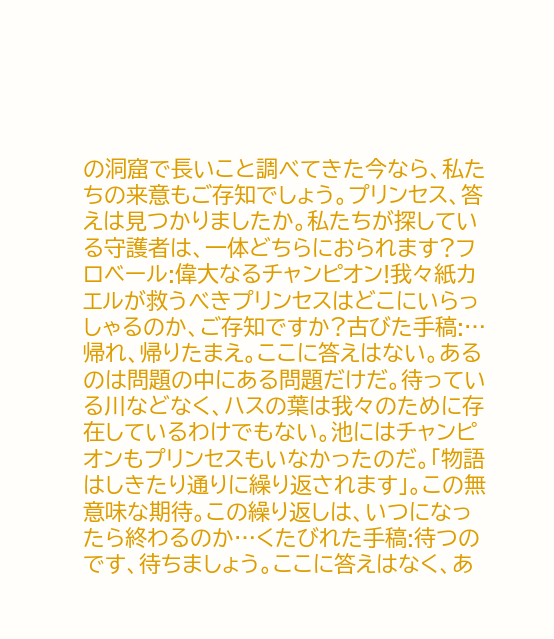の洞窟で長いこと調べてきた今なら、私たちの来意もご存知でしょう。プリンセス、答えは見つかりましたか。私たちが探している守護者は、一体どちらにおられます?フロベール:偉大なるチャンピオン!我々紙カエルが救うべきプリンセスはどこにいらっしゃるのか、ご存知ですか?古びた手稿:…帰れ、帰りたまえ。ここに答えはない。あるのは問題の中にある問題だけだ。待っている川などなく、ハスの葉は我々のために存在しているわけでもない。池にはチャンピオンもプリンセスもいなかったのだ。「物語はしきたり通りに繰り返されます」。この無意味な期待。この繰り返しは、いつになったら終わるのか…くたびれた手稿:待つのです、待ちましょう。ここに答えはなく、あ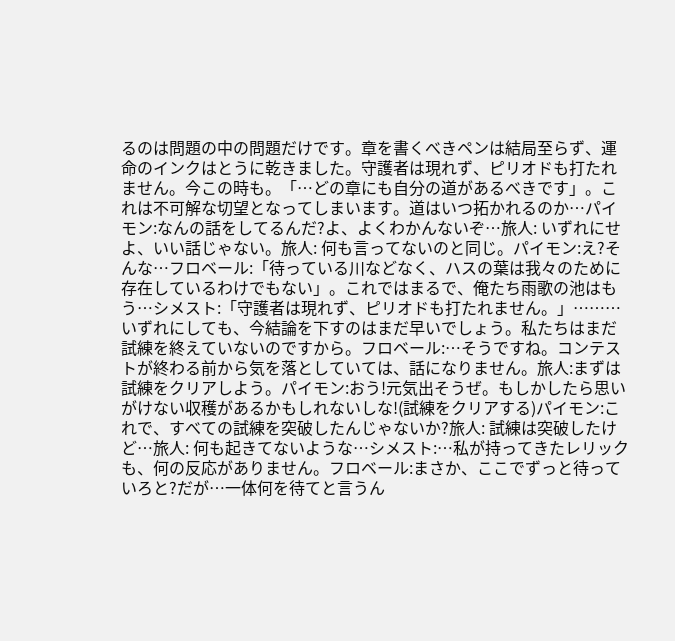るのは問題の中の問題だけです。章を書くべきペンは結局至らず、運命のインクはとうに乾きました。守護者は現れず、ピリオドも打たれません。今この時も。「…どの章にも自分の道があるべきです」。これは不可解な切望となってしまいます。道はいつ拓かれるのか…パイモン:なんの話をしてるんだ?よ、よくわかんないぞ…旅人: いずれにせよ、いい話じゃない。旅人: 何も言ってないのと同じ。パイモン:え?そんな…フロベール:「待っている川などなく、ハスの葉は我々のために存在しているわけでもない」。これではまるで、俺たち雨歌の池はもう…シメスト:「守護者は現れず、ピリオドも打たれません。」………いずれにしても、今結論を下すのはまだ早いでしょう。私たちはまだ試練を終えていないのですから。フロベール:…そうですね。コンテストが終わる前から気を落としていては、話になりません。旅人:まずは試練をクリアしよう。パイモン:おう!元気出そうぜ。もしかしたら思いがけない収穫があるかもしれないしな!(試練をクリアする)パイモン:これで、すべての試練を突破したんじゃないか?旅人: 試練は突破したけど…旅人: 何も起きてないような…シメスト:…私が持ってきたレリックも、何の反応がありません。フロベール:まさか、ここでずっと待っていろと?だが…一体何を待てと言うん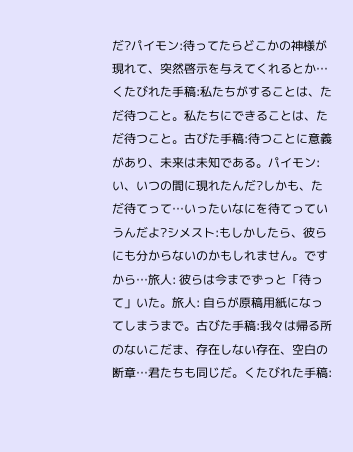だ?パイモン:待ってたらどこかの神様が現れて、突然啓示を与えてくれるとか…くたびれた手稿:私たちがすることは、ただ待つこと。私たちにできることは、ただ待つこと。古びた手稿:待つことに意義があり、未来は未知である。パイモン:い、いつの間に現れたんだ?しかも、ただ待てって…いったいなにを待てっていうんだよ?シメスト:もしかしたら、彼らにも分からないのかもしれません。ですから…旅人: 彼らは今までずっと「待って」いた。旅人: 自らが原稿用紙になってしまうまで。古びた手稿:我々は帰る所のないこだま、存在しない存在、空白の断章…君たちも同じだ。くたびれた手稿: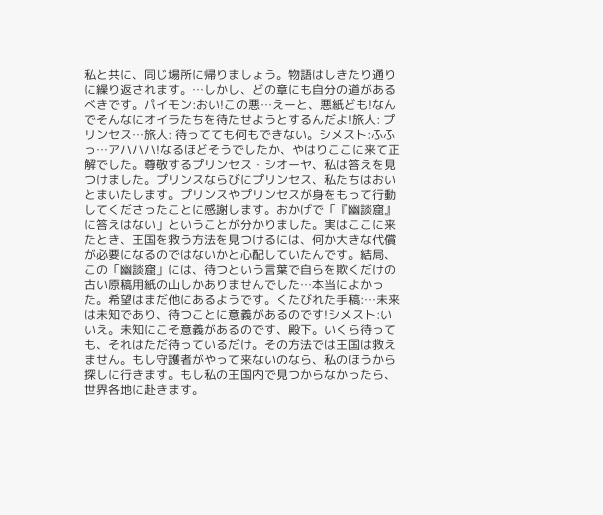私と共に、同じ場所に帰りましょう。物語はしきたり通りに繰り返されます。…しかし、どの章にも自分の道があるべきです。パイモン:おい!この悪…えーと、悪紙ども!なんでそんなにオイラたちを待たせようとするんだよ!旅人: プリンセス…旅人: 待ってても何もできない。シメスト:ふふっ…アハハハ!なるほどそうでしたか、やはりここに来て正解でした。尊敬するプリンセス・シオーヤ、私は答えを見つけました。プリンスならびにプリンセス、私たちはおいとまいたします。プリンスやプリンセスが身をもって行動してくださったことに感謝します。おかげで「『幽談窟』に答えはない」ということが分かりました。実はここに来たとき、王国を救う方法を見つけるには、何か大きな代償が必要になるのではないかと心配していたんです。結局、この「幽談窟」には、待つという言葉で自らを欺くだけの古い原稿用紙の山しかありませんでした…本当によかった。希望はまだ他にあるようです。くたびれた手稿:…未来は未知であり、待つことに意義があるのです!シメスト:いいえ。未知にこそ意義があるのです、殿下。いくら待っても、それはただ待っているだけ。その方法では王国は救えません。もし守護者がやって来ないのなら、私のほうから探しに行きます。もし私の王国内で見つからなかったら、世界各地に赴きます。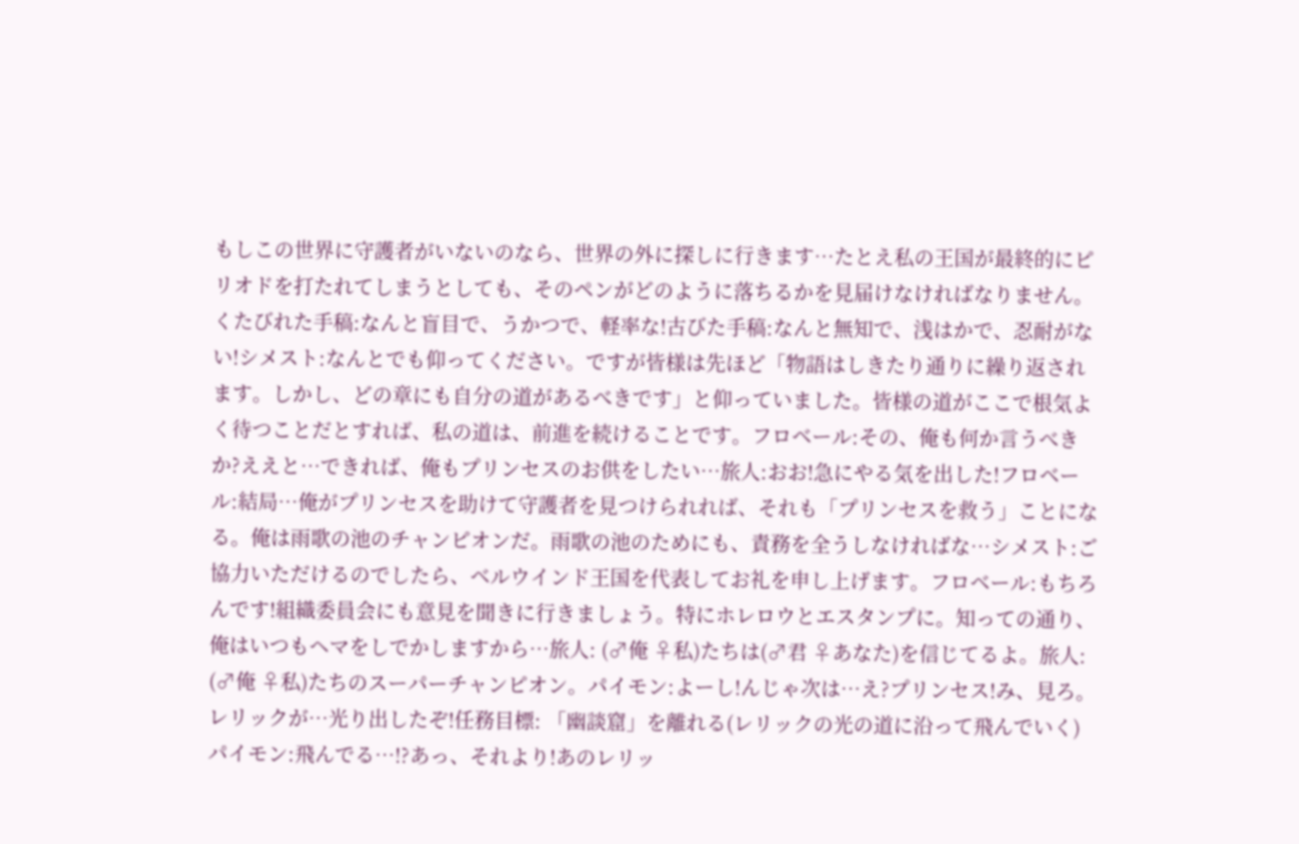もしこの世界に守護者がいないのなら、世界の外に探しに行きます…たとえ私の王国が最終的にピリオドを打たれてしまうとしても、そのペンがどのように落ちるかを見届けなければなりません。くたびれた手稿:なんと盲目で、うかつで、軽率な!古びた手稿:なんと無知で、浅はかで、忍耐がない!シメスト:なんとでも仰ってください。ですが皆様は先ほど「物語はしきたり通りに繰り返されます。しかし、どの章にも自分の道があるべきです」と仰っていました。皆様の道がここで根気よく待つことだとすれば、私の道は、前進を続けることです。フロベール:その、俺も何か言うべきか?ええと…できれば、俺もプリンセスのお供をしたい…旅人:おお!急にやる気を出した!フロベール:結局…俺がプリンセスを助けて守護者を見つけられれば、それも「プリンセスを救う」ことになる。俺は雨歌の池のチャンピオンだ。雨歌の池のためにも、責務を全うしなければな…シメスト:ご協力いただけるのでしたら、ベルウインド王国を代表してお礼を申し上げます。フロベール:もちろんです!組織委員会にも意見を聞きに行きましょう。特にホレロウとエスタンプに。知っての通り、俺はいつもヘマをしでかしますから…旅人: (♂俺 ♀私)たちは(♂君 ♀あなた)を信じてるよ。旅人: (♂俺 ♀私)たちのスーパーチャンピオン。パイモン:よーし!んじゃ次は…え?プリンセス!み、見ろ。レリックが…光り出したぞ!任務目標: 「幽談窟」を離れる(レリックの光の道に沿って飛んでいく)パイモン:飛んでる…!?あっ、それより!あのレリッ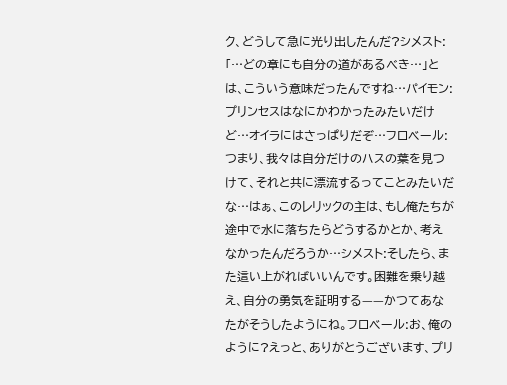ク、どうして急に光り出したんだ?シメスト:「…どの章にも自分の道があるべき…」とは、こういう意味だったんですね…パイモン:プリンセスはなにかわかったみたいだけど…オイラにはさっぱりだぞ…フロベール:つまり、我々は自分だけのハスの葉を見つけて、それと共に漂流するってことみたいだな…はぁ、このレリックの主は、もし俺たちが途中で水に落ちたらどうするかとか、考えなかったんだろうか…シメスト:そしたら、また這い上がればいいんです。困難を乗り越え、自分の勇気を証明する——かつてあなたがそうしたようにね。フロベール:お、俺のように?えっと、ありがとうございます、プリ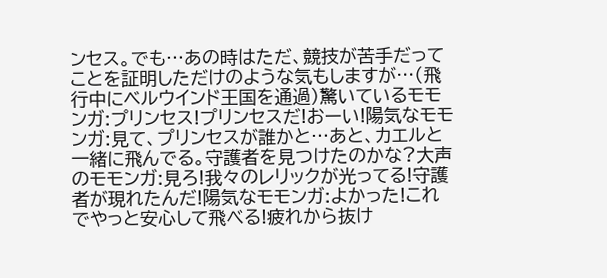ンセス。でも…あの時はただ、競技が苦手だってことを証明しただけのような気もしますが…(飛行中にベルウインド王国を通過)驚いているモモンガ:プリンセス!プリンセスだ!おーい!陽気なモモンガ:見て、プリンセスが誰かと…あと、カエルと一緒に飛んでる。守護者を見つけたのかな?大声のモモンガ:見ろ!我々のレリックが光ってる!守護者が現れたんだ!陽気なモモンガ:よかった!これでやっと安心して飛べる!疲れから抜け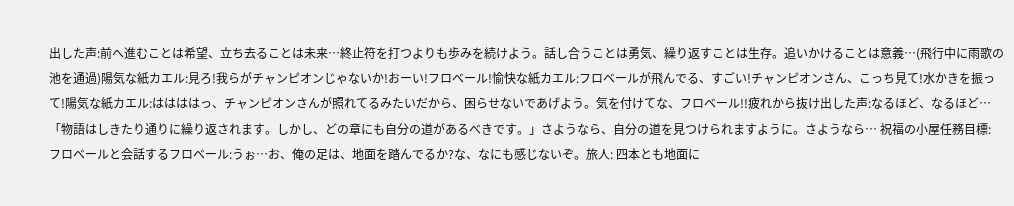出した声:前へ進むことは希望、立ち去ることは未来…終止符を打つよりも歩みを続けよう。話し合うことは勇気、繰り返すことは生存。追いかけることは意義…(飛行中に雨歌の池を通過)陽気な紙カエル:見ろ!我らがチャンピオンじゃないか!おーい!フロベール!愉快な紙カエル:フロベールが飛んでる、すごい!チャンピオンさん、こっち見て!水かきを振って!陽気な紙カエル:ははははっ、チャンピオンさんが照れてるみたいだから、困らせないであげよう。気を付けてな、フロベール!!疲れから抜け出した声:なるほど、なるほど…「物語はしきたり通りに繰り返されます。しかし、どの章にも自分の道があるべきです。」さようなら、自分の道を見つけられますように。さようなら… 祝福の小屋任務目標: フロベールと会話するフロベール:うぉ…お、俺の足は、地面を踏んでるか?な、なにも感じないぞ。旅人: 四本とも地面に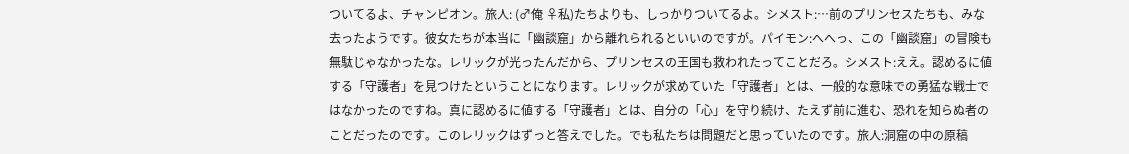ついてるよ、チャンピオン。旅人: (♂俺 ♀私)たちよりも、しっかりついてるよ。シメスト:…前のプリンセスたちも、みな去ったようです。彼女たちが本当に「幽談窟」から離れられるといいのですが。パイモン:へへっ、この「幽談窟」の冒険も無駄じゃなかったな。レリックが光ったんだから、プリンセスの王国も救われたってことだろ。シメスト:ええ。認めるに値する「守護者」を見つけたということになります。レリックが求めていた「守護者」とは、一般的な意味での勇猛な戦士ではなかったのですね。真に認めるに値する「守護者」とは、自分の「心」を守り続け、たえず前に進む、恐れを知らぬ者のことだったのです。このレリックはずっと答えでした。でも私たちは問題だと思っていたのです。旅人:洞窟の中の原稿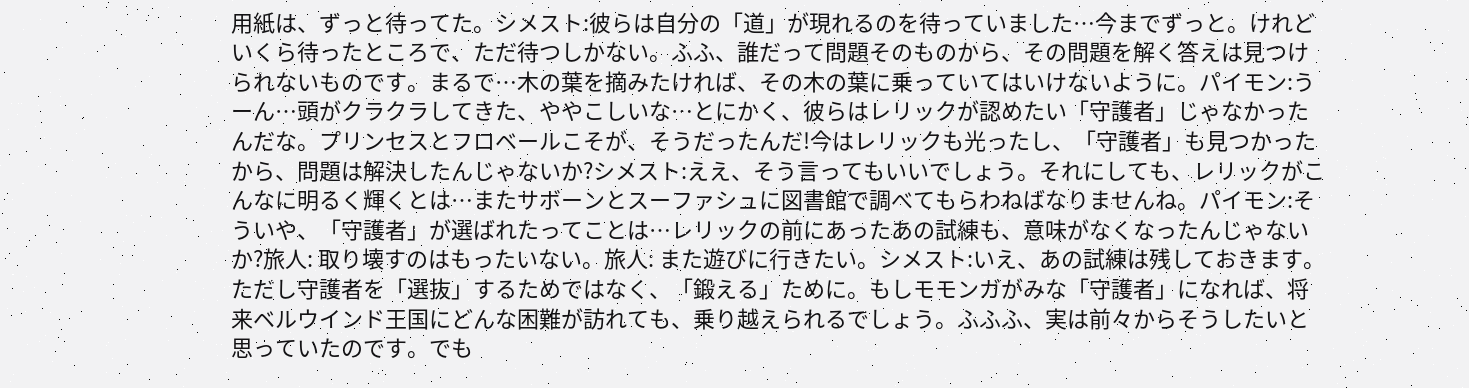用紙は、ずっと待ってた。シメスト:彼らは自分の「道」が現れるのを待っていました…今までずっと。けれどいくら待ったところで、ただ待つしかない。ふふ、誰だって問題そのものから、その問題を解く答えは見つけられないものです。まるで…木の葉を摘みたければ、その木の葉に乗っていてはいけないように。パイモン:うーん…頭がクラクラしてきた、ややこしいな…とにかく、彼らはレリックが認めたい「守護者」じゃなかったんだな。プリンセスとフロベールこそが、そうだったんだ!今はレリックも光ったし、「守護者」も見つかったから、問題は解決したんじゃないか?シメスト:ええ、そう言ってもいいでしょう。それにしても、レリックがこんなに明るく輝くとは…またサボーンとスーファシュに図書館で調べてもらわねばなりませんね。パイモン:そういや、「守護者」が選ばれたってことは…レリックの前にあったあの試練も、意味がなくなったんじゃないか?旅人: 取り壊すのはもったいない。旅人: また遊びに行きたい。シメスト:いえ、あの試練は残しておきます。ただし守護者を「選抜」するためではなく、「鍛える」ために。もしモモンガがみな「守護者」になれば、将来ベルウインド王国にどんな困難が訪れても、乗り越えられるでしょう。ふふふ、実は前々からそうしたいと思っていたのです。でも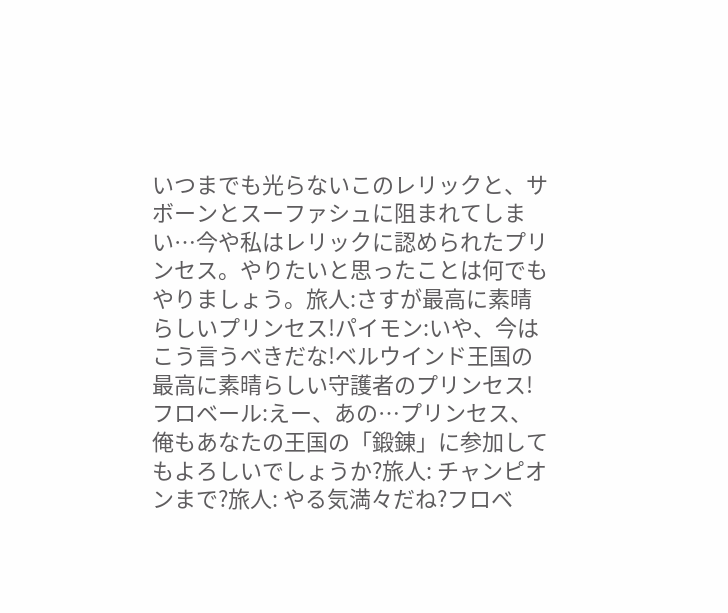いつまでも光らないこのレリックと、サボーンとスーファシュに阻まれてしまい…今や私はレリックに認められたプリンセス。やりたいと思ったことは何でもやりましょう。旅人:さすが最高に素晴らしいプリンセス!パイモン:いや、今はこう言うべきだな!ベルウインド王国の最高に素晴らしい守護者のプリンセス!フロベール:えー、あの…プリンセス、俺もあなたの王国の「鍛錬」に参加してもよろしいでしょうか?旅人: チャンピオンまで?旅人: やる気満々だね?フロベ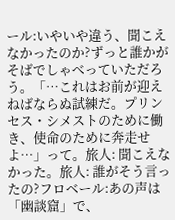ール:いやいや違う、聞こえなかったのか?ずっと誰かがそばでしゃべっていただろう。「…これはお前が迎えねばならぬ試練だ。プリンセス・シメストのために働き、使命のために奔走せよ…」って。旅人: 聞こえなかった。旅人: 誰がそう言ったの?フロベール:あの声は「幽談窟」で、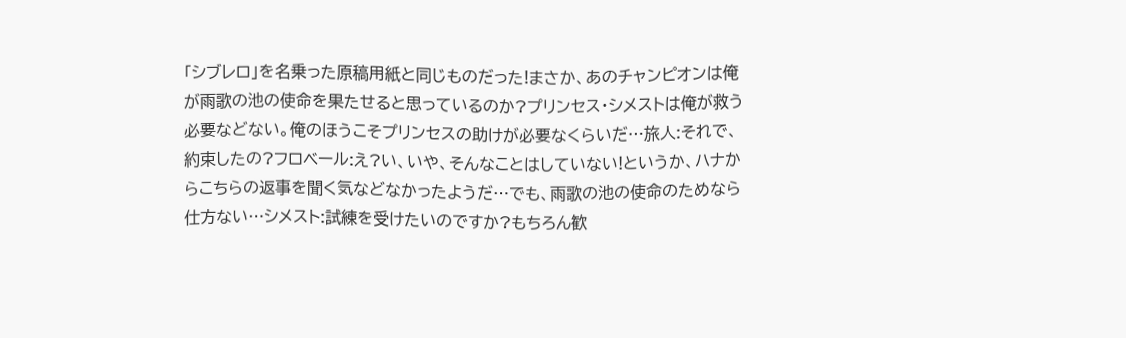「シブレロ」を名乗った原稿用紙と同じものだった!まさか、あのチャンピオンは俺が雨歌の池の使命を果たせると思っているのか?プリンセス・シメストは俺が救う必要などない。俺のほうこそプリンセスの助けが必要なくらいだ…旅人:それで、約束したの?フロベール:え?い、いや、そんなことはしていない!というか、ハナからこちらの返事を聞く気などなかったようだ…でも、雨歌の池の使命のためなら仕方ない…シメスト:試練を受けたいのですか?もちろん歓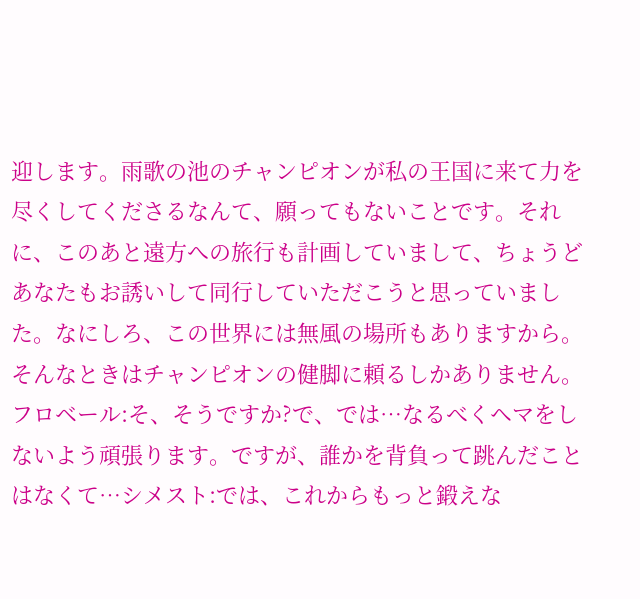迎します。雨歌の池のチャンピオンが私の王国に来て力を尽くしてくださるなんて、願ってもないことです。それに、このあと遠方への旅行も計画していまして、ちょうどあなたもお誘いして同行していただこうと思っていました。なにしろ、この世界には無風の場所もありますから。そんなときはチャンピオンの健脚に頼るしかありません。フロベール:そ、そうですか?で、では…なるべくヘマをしないよう頑張ります。ですが、誰かを背負って跳んだことはなくて…シメスト:では、これからもっと鍛えな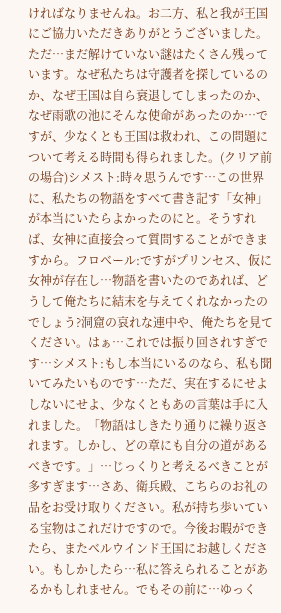ければなりませんね。お二方、私と我が王国にご協力いただきありがとうございました。ただ…まだ解けていない謎はたくさん残っています。なぜ私たちは守護者を探しているのか、なぜ王国は自ら衰退してしまったのか、なぜ雨歌の池にそんな使命があったのか…ですが、少なくとも王国は救われ、この問題について考える時間も得られました。(クリア前の場合)シメスト:時々思うんです…この世界に、私たちの物語をすべて書き記す「女神」が本当にいたらよかったのにと。そうすれば、女神に直接会って質問することができますから。フロベール:ですがプリンセス、仮に女神が存在し…物語を書いたのであれば、どうして俺たちに結末を与えてくれなかったのでしょう?洞窟の哀れな連中や、俺たちを見てください。はぁ…これでは振り回されすぎです…シメスト:もし本当にいるのなら、私も聞いてみたいものです…ただ、実在するにせよしないにせよ、少なくともあの言葉は手に入れました。「物語はしきたり通りに繰り返されます。しかし、どの章にも自分の道があるべきです。」…じっくりと考えるべきことが多すぎます…さあ、衛兵殿、こちらのお礼の品をお受け取りください。私が持ち歩いている宝物はこれだけですので。今後お暇ができたら、またベルウインド王国にお越しください。もしかしたら…私に答えられることがあるかもしれません。でもその前に…ゆっく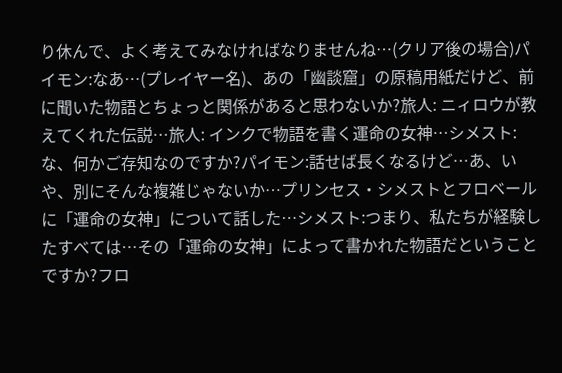り休んで、よく考えてみなければなりませんね…(クリア後の場合)パイモン:なあ…(プレイヤー名)、あの「幽談窟」の原稿用紙だけど、前に聞いた物語とちょっと関係があると思わないか?旅人: ニィロウが教えてくれた伝説…旅人: インクで物語を書く運命の女神…シメスト:な、何かご存知なのですか?パイモン:話せば長くなるけど…あ、いや、別にそんな複雑じゃないか…プリンセス・シメストとフロベールに「運命の女神」について話した…シメスト:つまり、私たちが経験したすべては…その「運命の女神」によって書かれた物語だということですか?フロ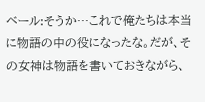ベール:そうか…これで俺たちは本当に物語の中の役になったな。だが、その女神は物語を書いておきながら、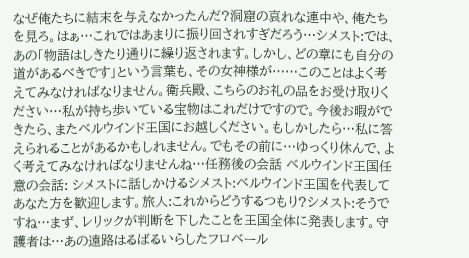なぜ俺たちに結末を与えなかったんだ?洞窟の哀れな連中や、俺たちを見ろ。はぁ…これではあまりに振り回されすぎだろう…シメスト:では、あの「物語はしきたり通りに繰り返されます。しかし、どの章にも自分の道があるべきです」という言葉も、その女神様が……このことはよく考えてみなければなりません。衛兵殿、こちらのお礼の品をお受け取りください…私が持ち歩いている宝物はこれだけですので。今後お暇ができたら、またベルウインド王国にお越しください。もしかしたら…私に答えられることがあるかもしれません。でもその前に…ゆっくり休んで、よく考えてみなければなりませんね…任務後の会話 ベルウインド王国任意の会話: シメストに話しかけるシメスト:ベルウインド王国を代表してあなた方を歓迎します。旅人:これからどうするつもり?シメスト:そうですね…まず、レリックが判断を下したことを王国全体に発表します。守護者は…あの遠路はるばるいらしたフロベール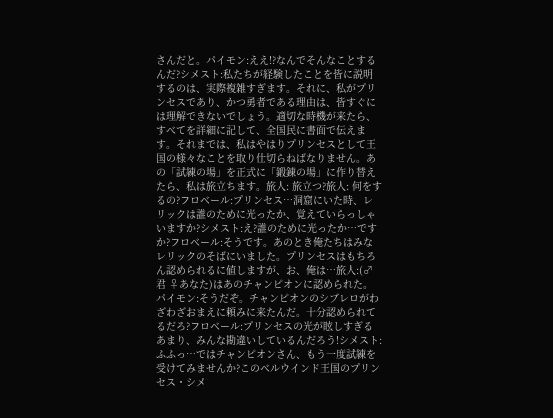さんだと。パイモン:ええ!?なんでそんなことするんだ?シメスト:私たちが経験したことを皆に説明するのは、実際複雑すぎます。それに、私がプリンセスであり、かつ勇者である理由は、皆すぐには理解できないでしょう。適切な時機が来たら、すべてを詳細に記して、全国民に書面で伝えます。それまでは、私はやはりプリンセスとして王国の様々なことを取り仕切らねばなりません。あの「試練の場」を正式に「鍛錬の場」に作り替えたら、私は旅立ちます。旅人: 旅立つ?旅人: 何をするの?フロベール:プリンセス…洞窟にいた時、レリックは誰のために光ったか、覚えていらっしゃいますか?シメスト:え?誰のために光ったか…ですか?フロベール:そうです。あのとき俺たちはみなレリックのそばにいました。プリンセスはもちろん認められるに値しますが、お、俺は…旅人:(♂君 ♀あなた)はあのチャンピオンに認められた。パイモン:そうだぞ。チャンピオンのシブレロがわざわざおまえに頼みに来たんだ。十分認められてるだろ?フロベール:プリンセスの光が眩しすぎるあまり、みんな勘違いしているんだろう!シメスト:ふふっ…ではチャンピオンさん、もう一度試練を受けてみませんか?このベルウインド王国のプリンセス・シメ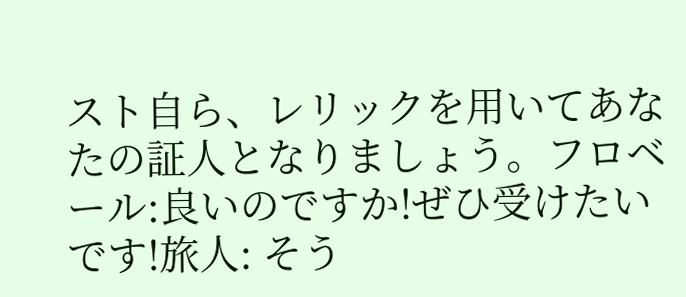スト自ら、レリックを用いてあなたの証人となりましょう。フロベール:良いのですか!ぜひ受けたいです!旅人: そう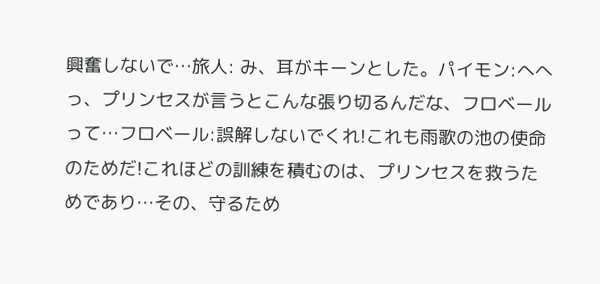興奮しないで…旅人: み、耳がキーンとした。パイモン:へへっ、プリンセスが言うとこんな張り切るんだな、フロベールって…フロベール:誤解しないでくれ!これも雨歌の池の使命のためだ!これほどの訓練を積むのは、プリンセスを救うためであり…その、守るため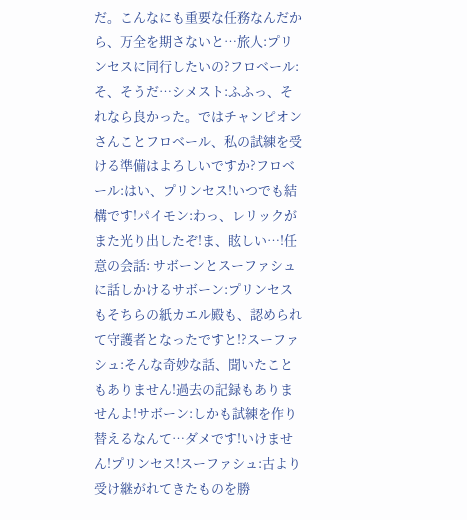だ。こんなにも重要な任務なんだから、万全を期さないと…旅人:プリンセスに同行したいの?フロベール:そ、そうだ…シメスト:ふふっ、それなら良かった。ではチャンピオンさんことフロベール、私の試練を受ける準備はよろしいですか?フロベール:はい、プリンセス!いつでも結構です!パイモン:わっ、レリックがまた光り出したぞ!ま、眩しい…!任意の会話: サボーンとスーファシュに話しかけるサボーン:プリンセスもそちらの紙カエル殿も、認められて守護者となったですと!?スーファシュ:そんな奇妙な話、聞いたこともありません!過去の記録もありませんよ!サボーン:しかも試練を作り替えるなんて…ダメです!いけません!プリンセス!スーファシュ:古より受け継がれてきたものを勝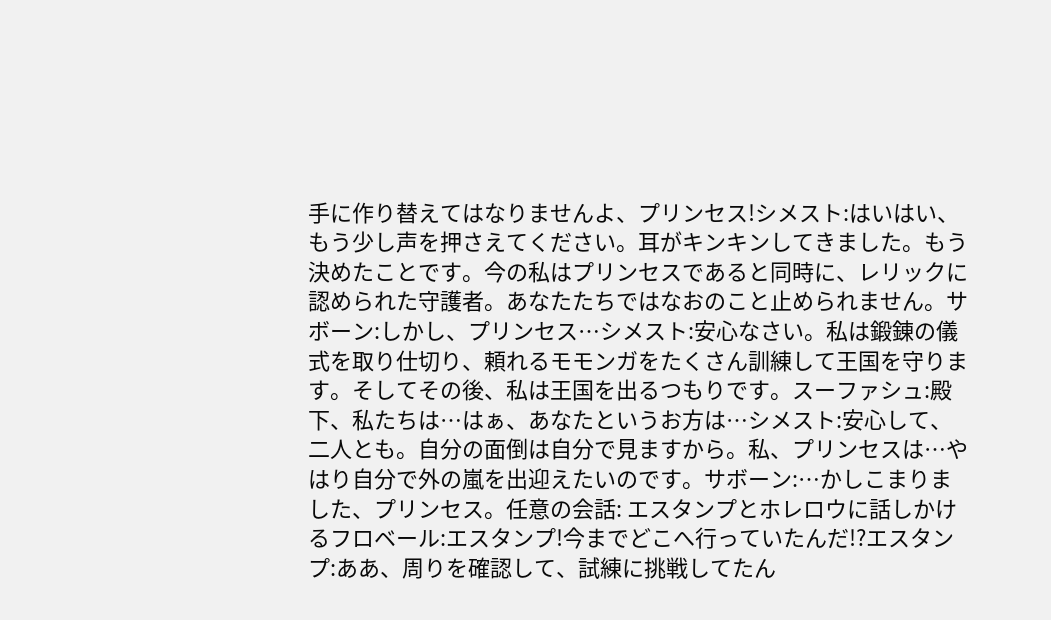手に作り替えてはなりませんよ、プリンセス!シメスト:はいはい、もう少し声を押さえてください。耳がキンキンしてきました。もう決めたことです。今の私はプリンセスであると同時に、レリックに認められた守護者。あなたたちではなおのこと止められません。サボーン:しかし、プリンセス…シメスト:安心なさい。私は鍛錬の儀式を取り仕切り、頼れるモモンガをたくさん訓練して王国を守ります。そしてその後、私は王国を出るつもりです。スーファシュ:殿下、私たちは…はぁ、あなたというお方は…シメスト:安心して、二人とも。自分の面倒は自分で見ますから。私、プリンセスは…やはり自分で外の嵐を出迎えたいのです。サボーン:…かしこまりました、プリンセス。任意の会話: エスタンプとホレロウに話しかけるフロベール:エスタンプ!今までどこへ行っていたんだ!?エスタンプ:ああ、周りを確認して、試練に挑戦してたん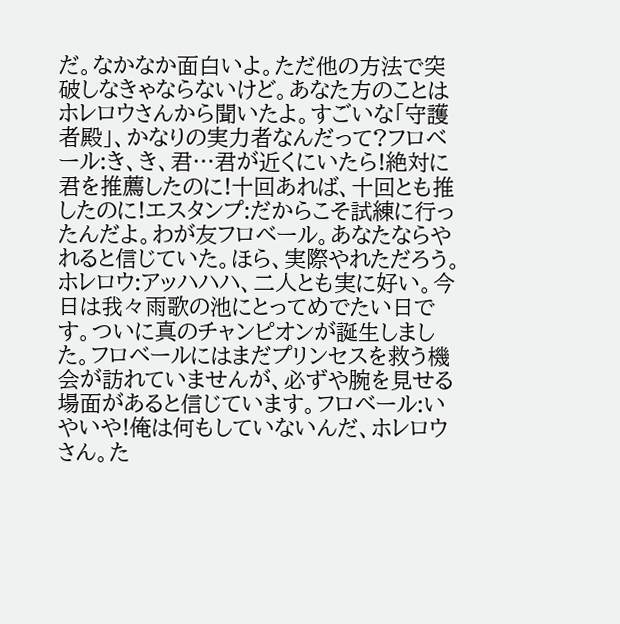だ。なかなか面白いよ。ただ他の方法で突破しなきゃならないけど。あなた方のことはホレロウさんから聞いたよ。すごいな「守護者殿」、かなりの実力者なんだって?フロベール:き、き、君…君が近くにいたら!絶対に君を推薦したのに!十回あれば、十回とも推したのに!エスタンプ:だからこそ試練に行ったんだよ。わが友フロベール。あなたならやれると信じていた。ほら、実際やれただろう。ホレロウ:アッハハハ、二人とも実に好い。今日は我々雨歌の池にとってめでたい日です。ついに真のチャンピオンが誕生しました。フロベールにはまだプリンセスを救う機会が訪れていませんが、必ずや腕を見せる場面があると信じています。フロベール:いやいや!俺は何もしていないんだ、ホレロウさん。た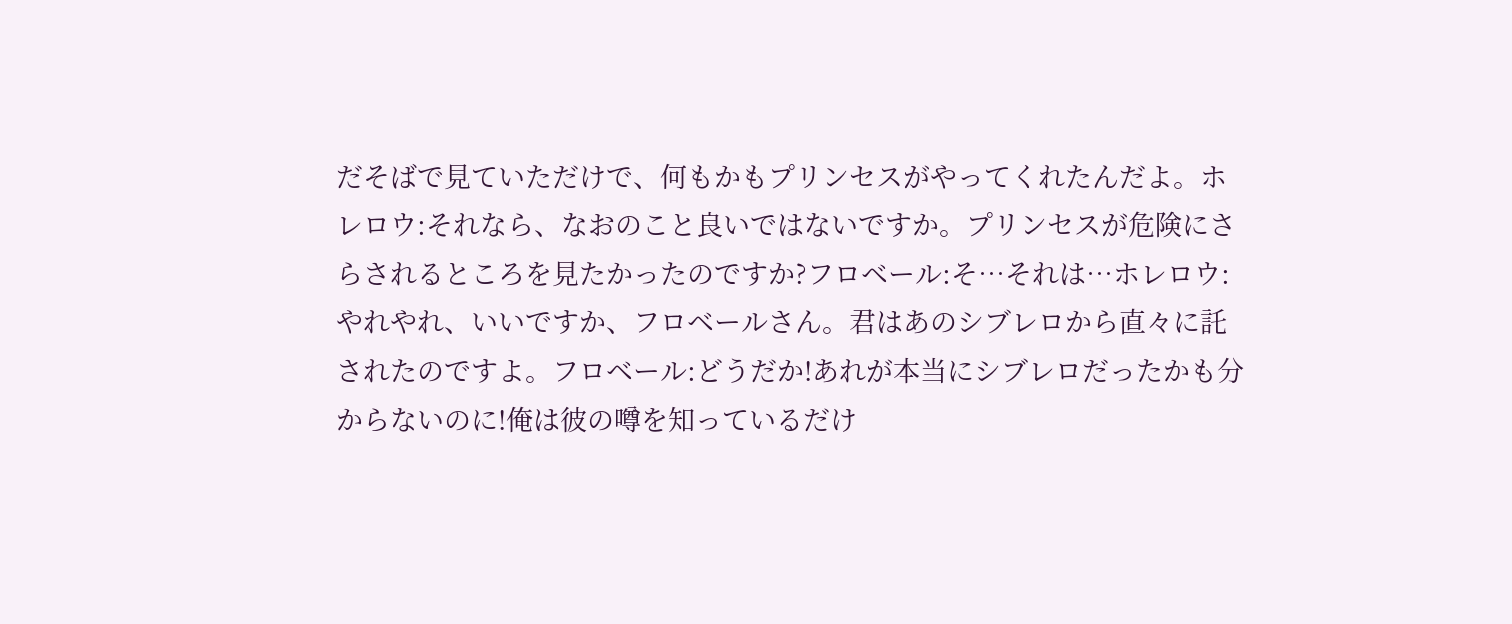だそばで見ていただけで、何もかもプリンセスがやってくれたんだよ。ホレロウ:それなら、なおのこと良いではないですか。プリンセスが危険にさらされるところを見たかったのですか?フロベール:そ…それは…ホレロウ:やれやれ、いいですか、フロベールさん。君はあのシブレロから直々に託されたのですよ。フロベール:どうだか!あれが本当にシブレロだったかも分からないのに!俺は彼の噂を知っているだけ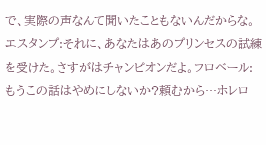で、実際の声なんて聞いたこともないんだからな。エスタンプ:それに、あなたはあのプリンセスの試練を受けた。さすがはチャンピオンだよ。フロベール:もうこの話はやめにしないか?頼むから…ホレロ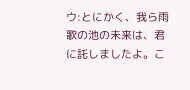ウ:とにかく、我ら雨歌の池の未来は、君に託しましたよ。こ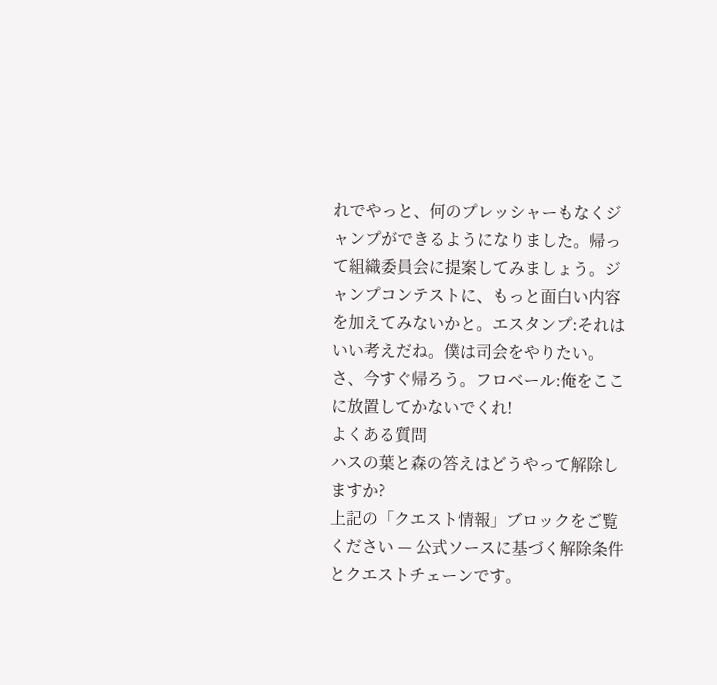れでやっと、何のプレッシャーもなくジャンプができるようになりました。帰って組織委員会に提案してみましょう。ジャンプコンテストに、もっと面白い内容を加えてみないかと。エスタンプ:それはいい考えだね。僕は司会をやりたい。さ、今すぐ帰ろう。フロベール:俺をここに放置してかないでくれ!
よくある質問
ハスの葉と森の答えはどうやって解除しますか?
上記の「クエスト情報」ブロックをご覧ください — 公式ソースに基づく解除条件とクエストチェーンです。